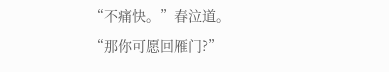“不痛快。”春泣道。
“那你可愿回雁门?”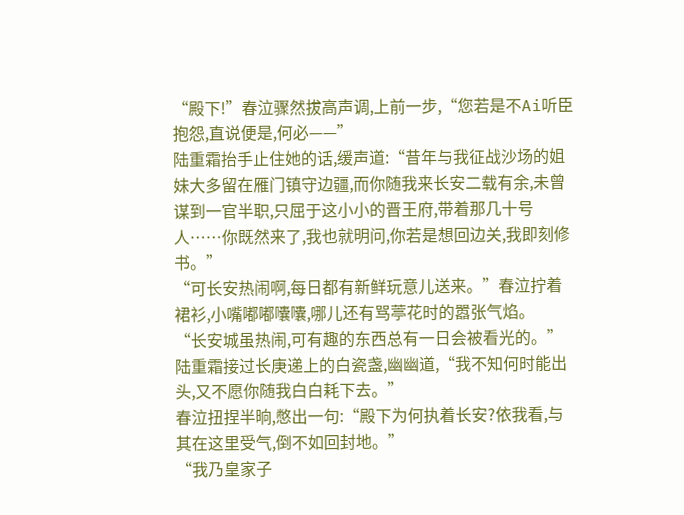“殿下!”春泣骤然拔高声调,上前一步,“您若是不Ai听臣抱怨,直说便是,何必——”
陆重霜抬手止住她的话,缓声道:“昔年与我征战沙场的姐妹大多留在雁门镇守边疆,而你随我来长安二载有余,未曾谋到一官半职,只屈于这小小的晋王府,带着那几十号人……你既然来了,我也就明问,你若是想回边关,我即刻修书。”
“可长安热闹啊,每日都有新鲜玩意儿送来。”春泣拧着裙衫,小嘴嘟嘟囔囔,哪儿还有骂葶花时的嚣张气焰。
“长安城虽热闹,可有趣的东西总有一日会被看光的。”陆重霜接过长庚递上的白瓷盏,幽幽道,“我不知何时能出头,又不愿你随我白白耗下去。”
春泣扭捏半晌,憋出一句:“殿下为何执着长安?依我看,与其在这里受气,倒不如回封地。”
“我乃皇家子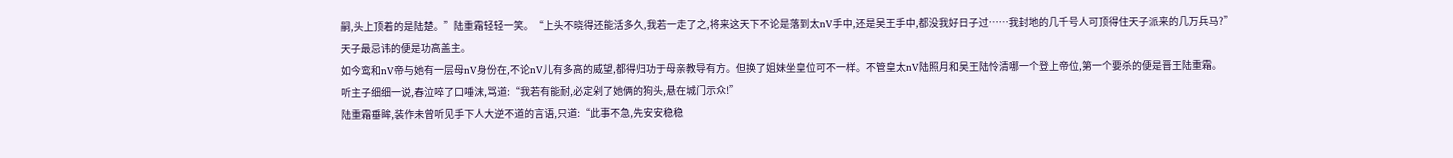嗣,头上顶着的是陆楚。”陆重霜轻轻一笑。“上头不晓得还能活多久,我若一走了之,将来这天下不论是落到太nV手中,还是吴王手中,都没我好日子过……我封地的几千号人可顶得住天子派来的几万兵马?”
天子最忌讳的便是功高盖主。
如今鸾和nV帝与她有一层母nV身份在,不论nV儿有多高的威望,都得归功于母亲教导有方。但换了姐妹坐皇位可不一样。不管皇太nV陆照月和吴王陆怜清哪一个登上帝位,第一个要杀的便是晋王陆重霜。
听主子细细一说,春泣啐了口唾沫,骂道:“我若有能耐,必定剁了她俩的狗头,悬在城门示众!”
陆重霜垂眸,装作未曾听见手下人大逆不道的言语,只道:“此事不急,先安安稳稳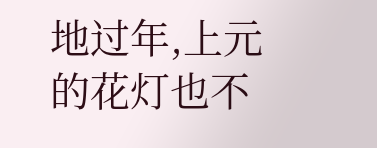地过年,上元的花灯也不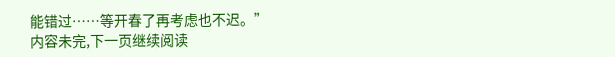能错过……等开春了再考虑也不迟。”
内容未完,下一页继续阅读